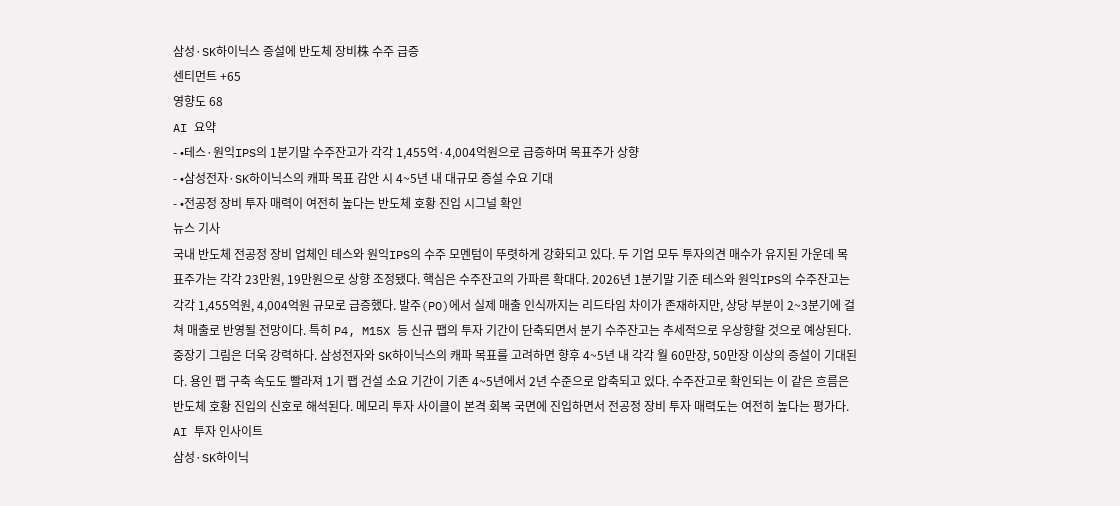삼성·SK하이닉스 증설에 반도체 장비株 수주 급증
센티먼트 +65
영향도 68
AI 요약
- •테스·원익IPS의 1분기말 수주잔고가 각각 1,455억·4,004억원으로 급증하며 목표주가 상향
- •삼성전자·SK하이닉스의 캐파 목표 감안 시 4~5년 내 대규모 증설 수요 기대
- •전공정 장비 투자 매력이 여전히 높다는 반도체 호황 진입 시그널 확인
뉴스 기사
국내 반도체 전공정 장비 업체인 테스와 원익IPS의 수주 모멘텀이 뚜렷하게 강화되고 있다. 두 기업 모두 투자의견 매수가 유지된 가운데 목표주가는 각각 23만원, 19만원으로 상향 조정됐다. 핵심은 수주잔고의 가파른 확대다. 2026년 1분기말 기준 테스와 원익IPS의 수주잔고는 각각 1,455억원, 4,004억원 규모로 급증했다. 발주(PO)에서 실제 매출 인식까지는 리드타임 차이가 존재하지만, 상당 부분이 2~3분기에 걸쳐 매출로 반영될 전망이다. 특히 P4, M15X 등 신규 팹의 투자 기간이 단축되면서 분기 수주잔고는 추세적으로 우상향할 것으로 예상된다. 중장기 그림은 더욱 강력하다. 삼성전자와 SK하이닉스의 캐파 목표를 고려하면 향후 4~5년 내 각각 월 60만장, 50만장 이상의 증설이 기대된다. 용인 팹 구축 속도도 빨라져 1기 팹 건설 소요 기간이 기존 4~5년에서 2년 수준으로 압축되고 있다. 수주잔고로 확인되는 이 같은 흐름은 반도체 호황 진입의 신호로 해석된다. 메모리 투자 사이클이 본격 회복 국면에 진입하면서 전공정 장비 투자 매력도는 여전히 높다는 평가다.
AI 투자 인사이트
삼성·SK하이닉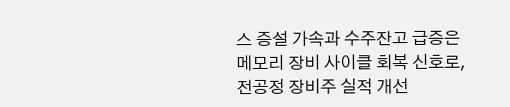스 증설 가속과 수주잔고 급증은 메모리 장비 사이클 회복 신호로, 전공정 장비주 실적 개선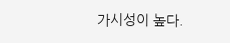가시성이 높다.